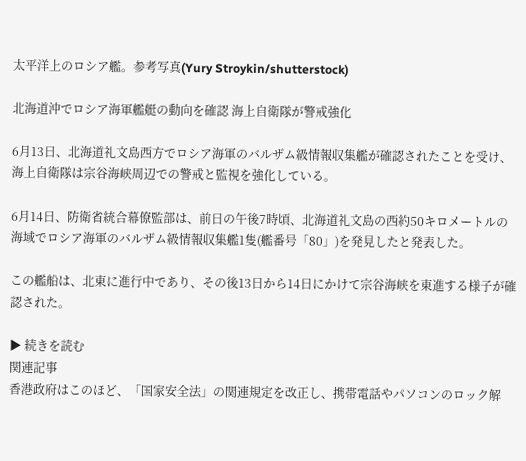太平洋上のロシア艦。参考写真(Yury Stroykin/shutterstock)

北海道沖でロシア海軍艦艇の動向を確認 海上自衛隊が警戒強化

6月13日、北海道礼文島西方でロシア海軍のバルザム級情報収集艦が確認されたことを受け、海上自衛隊は宗谷海峡周辺での警戒と監視を強化している。

6月14日、防衛省統合幕僚監部は、前日の午後7時頃、北海道礼文島の西約50キロメートルの海域でロシア海軍のバルザム級情報収集艦1隻(艦番号「80」)を発見したと発表した。

この艦船は、北東に進行中であり、その後13日から14日にかけて宗谷海峡を東進する様子が確認された。

▶ 続きを読む
関連記事
香港政府はこのほど、「国家安全法」の関連規定を改正し、携帯電話やパソコンのロック解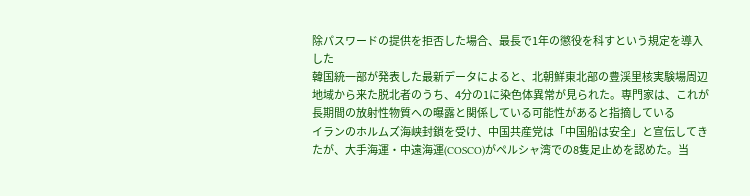除パスワードの提供を拒否した場合、最長で1年の懲役を科すという規定を導入した
韓国統一部が発表した最新データによると、北朝鮮東北部の豊渓里核実験場周辺地域から来た脱北者のうち、4分の1に染色体異常が見られた。専門家は、これが長期間の放射性物質への曝露と関係している可能性があると指摘している
イランのホルムズ海峡封鎖を受け、中国共産党は「中国船は安全」と宣伝してきたが、大手海運・中遠海運(COSCO)がペルシャ湾での8隻足止めを認めた。当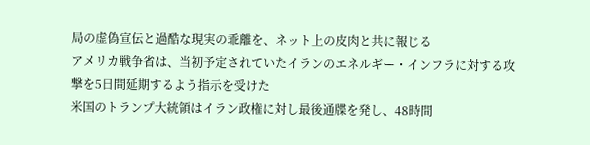局の虚偽宣伝と過酷な現実の乖離を、ネット上の皮肉と共に報じる
アメリカ戦争省は、当初予定されていたイランのエネルギー・インフラに対する攻撃を5日間延期するよう指示を受けた
米国のトランプ大統領はイラン政権に対し最後通牒を発し、48時間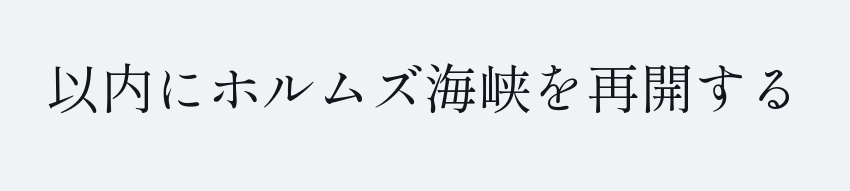以内にホルムズ海峡を再開する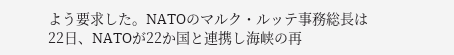よう要求した。NATOのマルク・ルッテ事務総長は22日、NATOが22か国と連携し海峡の再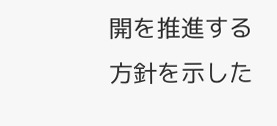開を推進する方針を示した